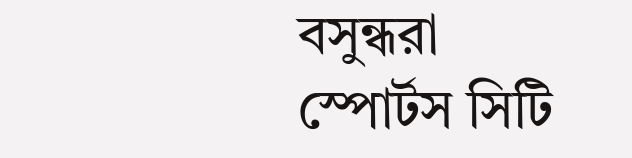বসুন্ধরা স্পোর্টস সিটি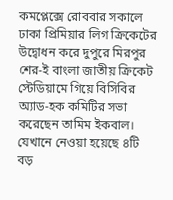কমপ্লেক্সে রোববার সকালে ঢাকা প্রিমিয়ার লিগ ক্রিকেটের উদ্বোধন করে দুপুরে মিরপুর শের-ই বাংলা জাতীয় ক্রিকেট স্টেডিয়ামে গিয়ে বিসিবির অ্যাড-হক কমিটির সভা করেছেন তামিম ইকবাল। যেখানে নেওয়া হয়েছে ৪টি বড়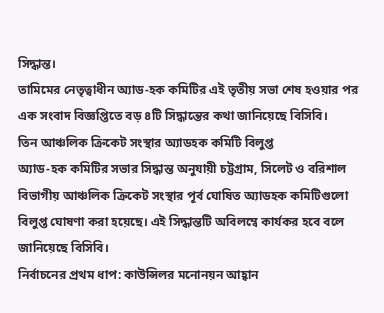সিদ্ধান্ত।
তামিমের নেতৃত্বাধীন অ্যাড-হক কমিটির এই তৃতীয় সভা শেষ হওয়ার পর এক সংবাদ বিজ্ঞপ্তিতে বড় ৪টি সিদ্ধান্তের কথা জানিয়েছে বিসিবি।
তিন আঞ্চলিক ক্রিকেট সংস্থার অ্যাডহক কমিটি বিলুপ্ত
অ্যাড-হক কমিটির সভার সিদ্ধান্ত অনুযায়ী চট্টগ্রাম, সিলেট ও বরিশাল বিভাগীয় আঞ্চলিক ক্রিকেট সংস্থার পূর্ব ঘোষিত অ্যাডহক কমিটিগুলো বিলুপ্ত ঘোষণা করা হয়েছে। এই সিদ্ধান্তটি অবিলম্বে কার্যকর হবে বলে জানিয়েছে বিসিবি।
নির্বাচনের প্রথম ধাপ: কাউন্সিলর মনোনয়ন আহ্বান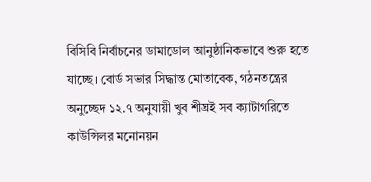বিসিবি নির্বাচনের ডামাডোল আনুষ্ঠানিকভাবে শুরু হতে যাচ্ছে। বোর্ড সভার সিদ্ধান্ত মোতাবেক, গঠনতন্ত্রের অনুচ্ছেদ ১২.৭ অনুযায়ী খুব শীঘ্রই সব ক্যাটাগরিতে কাউন্সিলর মনোনয়ন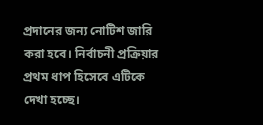প্রদানের জন্য নোটিশ জারি করা হবে। নির্বাচনী প্রক্রিয়ার প্রথম ধাপ হিসেবে এটিকে দেখা হচ্ছে।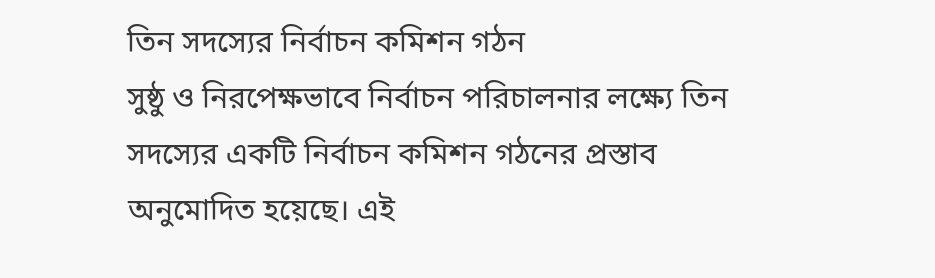তিন সদস্যের নির্বাচন কমিশন গঠন
সুষ্ঠু ও নিরপেক্ষভাবে নির্বাচন পরিচালনার লক্ষ্যে তিন সদস্যের একটি নির্বাচন কমিশন গঠনের প্রস্তাব অনুমোদিত হয়েছে। এই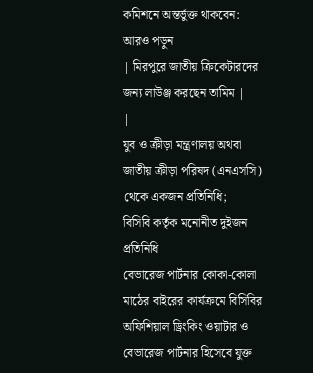কমিশনে অন্তর্ভুক্ত থাকবেন:
আরও পড়ুন
| মিরপুরে জাতীয় ক্রিকেটারদের জন্য লাউঞ্জ করছেন তামিম |
|
যুব ও ক্রীড়া মন্ত্রণালয় অথবা জাতীয় ক্রীড়া পরিষদ (এনএসসি) থেকে একজন প্রতিনিধি;
বিসিবি কর্তৃক মনোনীত দুইজন প্রতিনিধি
বেভারেজ পার্টনার কোকা-কোলা
মাঠের বাইরের কার্যক্রমে বিসিবির অফিশিয়াল ড্রিংকিং ওয়াটার ও বেভারেজ পার্টনার হিসেবে যুক্ত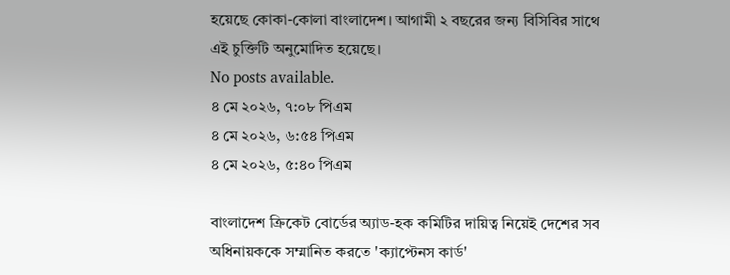হয়েছে কোকা-কোলা বাংলাদেশ। আগামী ২ বছরের জন্য বিসিবির সাথে এই চুক্তিটি অনুমোদিত হয়েছে।
No posts available.
৪ মে ২০২৬, ৭:০৮ পিএম
৪ মে ২০২৬, ৬:৫৪ পিএম
৪ মে ২০২৬, ৫:৪০ পিএম

বাংলাদেশ ক্রিকেট বোর্ডের অ্যাড-হক কমিটির দায়িত্ব নিয়েই দেশের সব অধিনায়ককে সম্মানিত করতে 'ক্যাপ্টেনস কার্ড'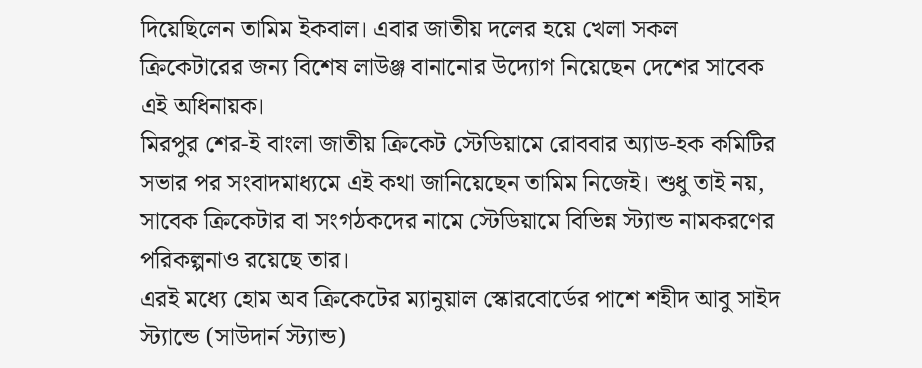দিয়েছিলেন তামিম ইকবাল। এবার জাতীয় দলের হয়ে খেলা সকল ক্রিকেটারের জন্য বিশেষ লাউঞ্জ বানানোর উদ্যোগ নিয়েছেন দেশের সাবেক এই অধিনায়ক।
মিরপুর শের-ই বাংলা জাতীয় ক্রিকেট স্টেডিয়ামে রোববার অ্যাড-হক কমিটির সভার পর সংবাদমাধ্যমে এই কথা জানিয়েছেন তামিম নিজেই। শুধু তাই নয়, সাবেক ক্রিকেটার বা সংগঠকদের নামে স্টেডিয়ামে বিভিন্ন স্ট্যান্ড নামকরণের পরিকল্পনাও রয়েছে তার।
এরই মধ্যে হোম অব ক্রিকেটের ম্যানুয়াল স্কোরবোর্ডের পাশে শহীদ আবু সাইদ স্ট্যান্ডে (সাউদার্ন স্ট্যান্ড)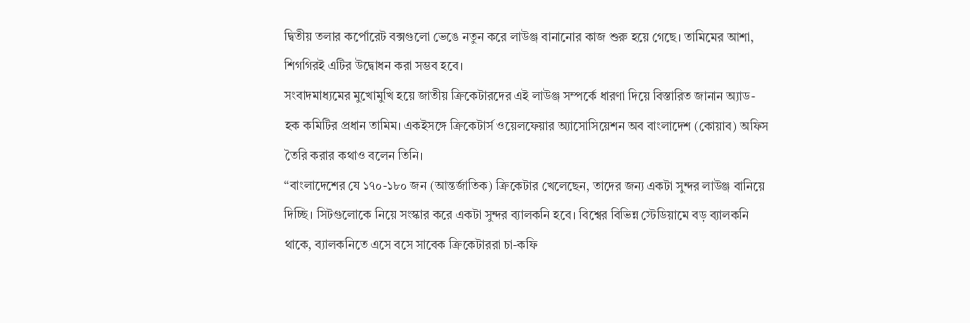দ্বিতীয় তলার কর্পোরেট বক্সগুলো ভেঙে নতুন করে লাউঞ্জ বানানোর কাজ শুরু হয়ে গেছে। তামিমের আশা, শিগগিরই এটির উদ্বোধন করা সম্ভব হবে।
সংবাদমাধ্যমের মুখোমুখি হয়ে জাতীয় ক্রিকেটারদের এই লাউঞ্জ সম্পর্কে ধারণা দিয়ে বিস্তারিত জানান অ্যাড-হক কমিটির প্রধান তামিম। একইসঙ্গে ক্রিকেটার্স ওয়েলফেয়ার অ্যাসোসিয়েশন অব বাংলাদেশ (কোয়াব) অফিস তৈরি করার কথাও বলেন তিনি।
“বাংলাদেশের যে ১৭০-১৮০ জন (আন্তর্জাতিক) ক্রিকেটার খেলেছেন, তাদের জন্য একটা সুন্দর লাউঞ্জ বানিয়ে দিচ্ছি। সিটগুলোকে নিয়ে সংস্কার করে একটা সুন্দর ব্যালকনি হবে। বিশ্বের বিভিন্ন স্টেডিয়ামে বড় ব্যালকনি থাকে, ব্যালকনিতে এসে বসে সাবেক ক্রিকেটাররা চা-কফি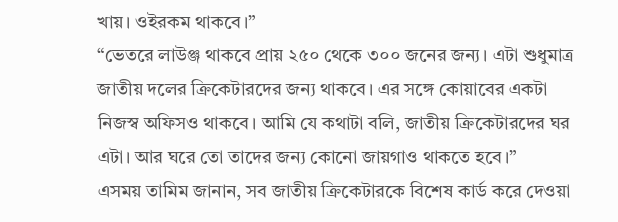খায়। ওইরকম থাকবে।”
“ভেতরে লাউঞ্জ থাকবে প্রায় ২৫০ থেকে ৩০০ জনের জন্য। এটা শুধুমাত্র জাতীয় দলের ক্রিকেটারদের জন্য থাকবে। এর সঙ্গে কোয়াবের একটা নিজস্ব অফিসও থাকবে। আমি যে কথাটা বলি, জাতীয় ক্রিকেটারদের ঘর এটা। আর ঘরে তো তাদের জন্য কোনো জায়গাও থাকতে হবে।”
এসময় তামিম জানান, সব জাতীয় ক্রিকেটারকে বিশেষ কার্ড করে দেওয়া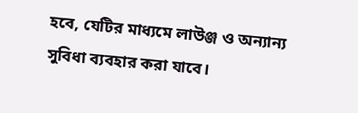হবে, যেটির মাধ্যমে লাউঞ্জ ও অন্যান্য সুবিধা ব্যবহার করা যাবে।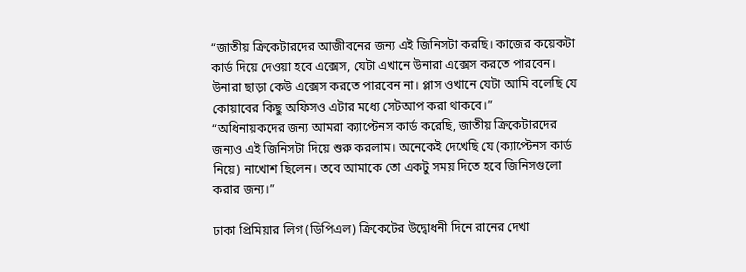“জাতীয় ক্রিকেটারদের আজীবনের জন্য এই জিনিসটা করছি। কাজের কয়েকটা কার্ড দিয়ে দেওয়া হবে এক্সেস, যেটা এখানে উনারা এক্সেস করতে পারবেন। উনারা ছাড়া কেউ এক্সেস করতে পারবেন না। প্লাস ওখানে যেটা আমি বলেছি যে কোয়াবের কিছু অফিসও এটার মধ্যে সেটআপ করা থাকবে।”
“অধিনায়কদের জন্য আমরা ক্যাপ্টেনস কার্ড করেছি, জাতীয় ক্রিকেটারদের জন্যও এই জিনিসটা দিয়ে শুরু করলাম। অনেকেই দেখেছি যে (ক্যাপ্টেনস কার্ড নিয়ে) নাখোশ ছিলেন। তবে আমাকে তো একটু সময় দিতে হবে জিনিসগুলো করার জন্য।”

ঢাকা প্রিমিয়ার লিগ (ডিপিএল) ক্রিকেটের উদ্বোধনী দিনে রানের দেখা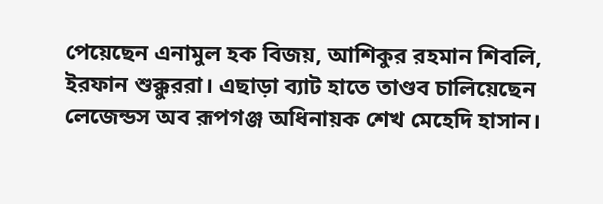পেয়েছেন এনামুল হক বিজয়, আশিকুর রহমান শিবলি, ইরফান শুক্কুররা। এছাড়া ব্যাট হাতে তাণ্ডব চালিয়েছেন লেজেন্ডস অব রূপগঞ্জ অধিনায়ক শেখ মেহেদি হাসান।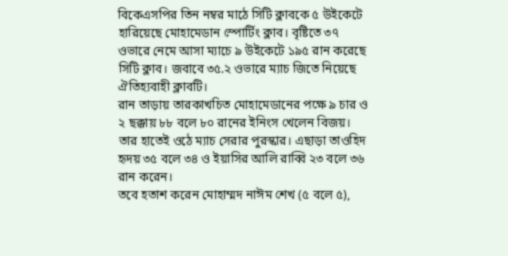বিকেএসপির তিন নম্বর মাঠে সিটি ক্লাবকে ৫ উইকেটে হারিয়েছে মোহামেডান স্পোর্টিং ক্লাব। বৃষ্টিতে ৩৭ ওভারে নেমে আসা ম্যাচে ৯ উইকেটে ১৯৫ রান করেছে সিটি ক্লাব। জবাবে ৩৫.২ ওভারে ম্যাচ জিতে নিয়েছে ঐতিহ্যবাহী ক্লাবটি।
রান তাড়ায় তারকাখচিত মোহামেডানের পক্ষে ৯ চার ও ২ ছক্কায় ৮৮ বলে ৮০ রানের ইনিংস খেলেন বিজয়। তার হাতেই ওঠে ম্যাচ সেরার পুরস্কার। এছাড়া তাওহিদ হৃদয় ৩৫ বলে ৩৪ ও ইয়াসির আলি রাব্বি ২৩ বলে ৩৬ রান করেন।
তবে হতাশ করেন মোহাম্মদ নাঈম শেখ (৫ বলে ৫),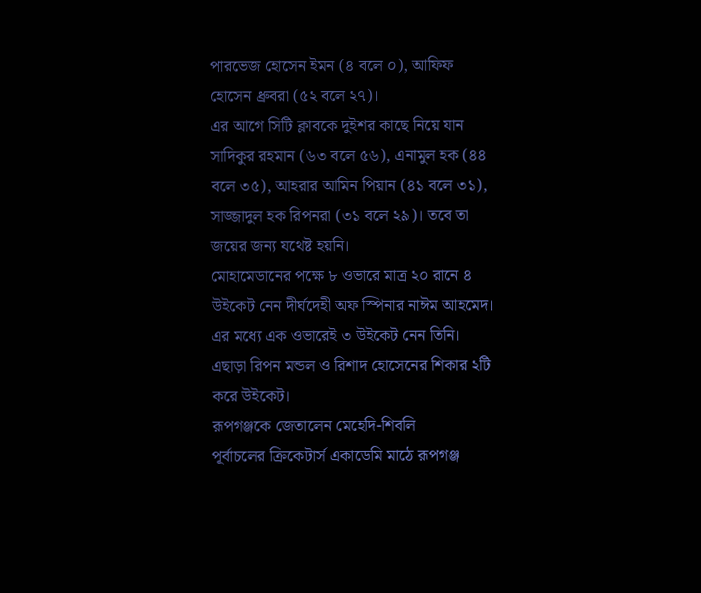পারভেজ হোসেন ইমন (৪ বলে ০), আফিফ হোসেন ধ্রুবরা (৫২ বলে ২৭)।
এর আগে সিটি ক্লাবকে দুইশর কাছে নিয়ে যান সাদিকুর রহমান (৬৩ বলে ৫৬), এনামুল হক (৪৪ বলে ৩৫), আহরার আমিন পিয়ান (৪১ বলে ৩১), সাজ্জাদুল হক রিপনরা (৩১ বলে ২৯)। তবে তা জয়ের জন্য যথেষ্ট হয়নি।
মোহামেডানের পক্ষে ৮ ওভারে মাত্র ২০ রানে ৪ উইকেট নেন দীর্ঘদেহী অফ স্পিনার নাঈম আহমেদ। এর মধ্যে এক ওভারেই ৩ উইকেট নেন তিনি। এছাড়া রিপন মন্ডল ও রিশাদ হোসেনের শিকার ২টি করে উইকেট।
রূপগঞ্জকে জেতালেন মেহেদি-শিবলি
পূর্বাচলের ক্রিকেটার্স একাডেমি মাঠে রূপগঞ্জ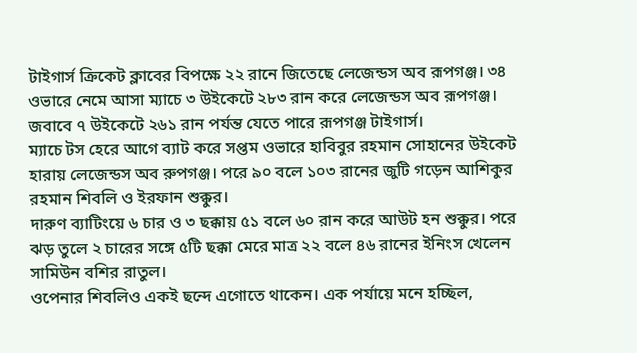টাইগার্স ক্রিকেট ক্লাবের বিপক্ষে ২২ রানে জিতেছে লেজেন্ডস অব রূপগঞ্জ। ৩৪ ওভারে নেমে আসা ম্যাচে ৩ উইকেটে ২৮৩ রান করে লেজেন্ডস অব রূপগঞ্জ। জবাবে ৭ উইকেটে ২৬১ রান পর্যন্ত যেতে পারে রূপগঞ্জ টাইগার্স।
ম্যাচে টস হেরে আগে ব্যাট করে সপ্তম ওভারে হাবিবুর রহমান সোহানের উইকেট হারায় লেজেন্ডস অব রুপগঞ্জ। পরে ৯০ বলে ১০৩ রানের জুটি গড়েন আশিকুর রহমান শিবলি ও ইরফান শুক্কুর।
দারুণ ব্যাটিংয়ে ৬ চার ও ৩ ছক্কায় ৫১ বলে ৬০ রান করে আউট হন শুক্কুর। পরে ঝড় তুলে ২ চারের সঙ্গে ৫টি ছক্কা মেরে মাত্র ২২ বলে ৪৬ রানের ইনিংস খেলেন সামিউন বশির রাতুল।
ওপেনার শিবলিও একই ছন্দে এগোতে থাকেন। এক পর্যায়ে মনে হচ্ছিল,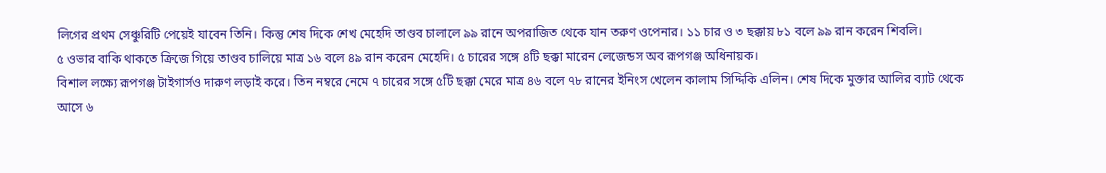লিগের প্রথম সেঞ্চুরিটি পেয়েই যাবেন তিনি। কিন্তু শেষ দিকে শেখ মেহেদি তাণ্ডব চালালে ৯৯ রানে অপরাজিত থেকে যান তরুণ ওপেনার। ১১ চার ও ৩ ছক্কায় ৮১ বলে ৯৯ রান করেন শিবলি।
৫ ওভার বাকি থাকতে ক্রিজে গিয়ে তাণ্ডব চালিয়ে মাত্র ১৬ বলে ৪৯ রান করেন মেহেদি। ৫ চারের সঙ্গে ৪টি ছক্কা মারেন লেজেন্ডস অব রূপগঞ্জ অধিনায়ক।
বিশাল লক্ষ্যে রূপগঞ্জ টাইগার্সও দারুণ লড়াই করে। তিন নম্বরে নেমে ৭ চারের সঙ্গে ৫টি ছক্কা মেরে মাত্র ৪৬ বলে ৭৮ রানের ইনিংস খেলেন কালাম সিদ্দিকি এলিন। শেষ দিকে মুক্তার আলির ব্যাট থেকে আসে ৬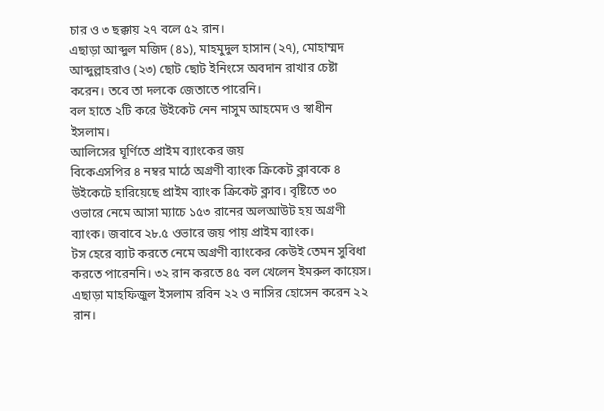চার ও ৩ ছক্কায় ২৭ বলে ৫২ রান।
এছাড়া আব্দুল মজিদ (৪১), মাহমুদুল হাসান (২৭), মোহাম্মদ আব্দুল্লাহরাও (২৩) ছোট ছোট ইনিংসে অবদান রাখার চেষ্টা করেন। তবে তা দলকে জেতাতে পারেনি।
বল হাতে ২টি করে উইকেট নেন নাসুম আহমেদ ও স্বাধীন ইসলাম।
আলিসের ঘূর্ণিতে প্রাইম ব্যাংকের জয়
বিকেএসপির ৪ নম্বর মাঠে অগ্রণী ব্যাংক ক্রিকেট ক্লাবকে ৪ উইকেটে হারিয়েছে প্রাইম ব্যাংক ক্রিকেট ক্লাব। বৃষ্টিতে ৩০ ওভারে নেমে আসা ম্যাচে ১৫৩ রানের অলআউট হয় অগ্রণী ব্যাংক। জবাবে ২৮.৫ ওভারে জয় পায় প্রাইম ব্যাংক।
টস হেরে ব্যাট করতে নেমে অগ্রণী ব্যাংকের কেউই তেমন সুবিধা করতে পারেননি। ৩২ রান করতে ৪৫ বল খেলেন ইমরুল কায়েস। এছাড়া মাহফিজুল ইসলাম রবিন ২২ ও নাসির হোসেন করেন ২২ রান।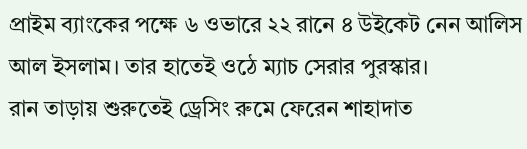প্রাইম ব্যাংকের পক্ষে ৬ ওভারে ২২ রানে ৪ উইকেট নেন আলিস আল ইসলাম। তার হাতেই ওঠে ম্যাচ সেরার পুরস্কার।
রান তাড়ায় শুরুতেই ড্রেসিং রুমে ফেরেন শাহাদাত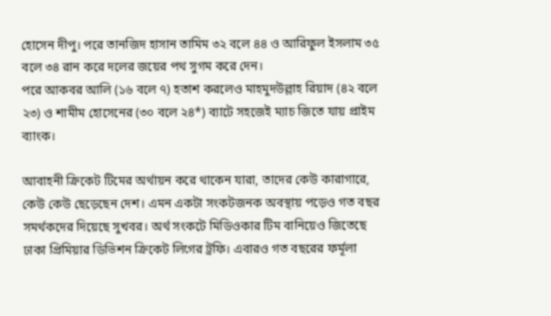হোসেন দীপু। পরে তানজিদ হাসান তামিম ৩২ বলে ৪৪ ও আরিফুল ইসলাম ৩৫ বলে ৩৪ রান করে দলের জয়ের পথ সুগম করে দেন।
পরে আকবর আলি (১৬ বলে ৭) হতাশ করলেও মাহমুদউল্লাহ রিয়াদ (৪২ বলে ২৩) ও শামীম হোসেনের (৩০ বলে ২৪*) ব্যাটে সহজেই ম্যাচ জিতে যায় প্রাইম ব্যাংক।

আবাহনী ক্রিকেট টিমের অর্থায়ন করে থাকেন যারা, তাদের কেউ কারাগারে, কেউ কেউ ছেড়েছেন দেশ। এমন একটা সংকটজনক অবস্থায় পড়েও গত বছর সমর্থকদের দিয়েছে সুখবর। অর্থ সংকটে মিডিওকার টিম বানিয়েও জিতেছে ঢাকা প্রিমিয়ার ডিভিশন ক্রিকেট লিগের ট্রফি। এবারও গত বছরের ফর্মূলা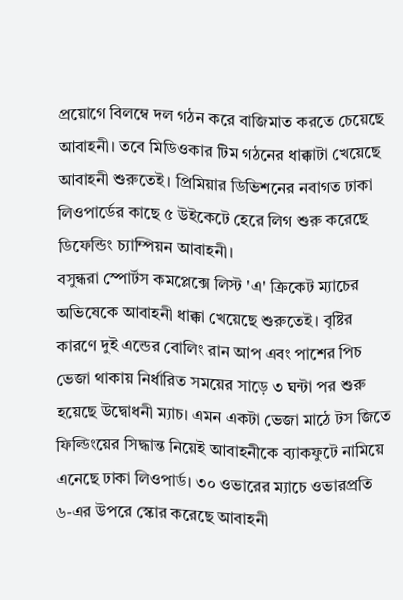প্রয়োগে বিলম্বে দল গঠন করে বাজিমাত করতে চেয়েছে আবাহনী। তবে মিডিওকার টিম গঠনের ধাক্কাটা খেয়েছে আবাহনী শুরুতেই। প্রিমিয়ার ডিভিশনের নবাগত ঢাকা লিওপার্ডের কাছে ৫ উইকেটে হেরে লিগ শুরু করেছে ডিফেন্ডিং চ্যাম্পিয়ন আবাহনী।
বসুন্ধরা স্পোর্টস কমপ্লেক্সে লিস্ট 'এ' ক্রিকেট ম্যাচের অভিষেকে আবাহনী ধাক্কা খেয়েছে শুরুতেই। বৃষ্টির কারণে দুই এন্ডের বোলিং রান আপ এবং পাশের পিচ ভেজা থাকায় নির্ধারিত সময়ের সাড়ে ৩ ঘন্টা পর শুরু হয়েছে উদ্বোধনী ম্যাচ। এমন একটা ভেজা মাঠে টস জিতে ফিল্ডিংয়ের সিদ্ধান্ত নিয়েই আবাহনীকে ব্যাকফুটে নামিয়ে এনেছে ঢাকা লিওপার্ড। ৩০ ওভারের ম্যাচে ওভারপ্রতি ৬-এর উপরে স্কোর করেছে আবাহনী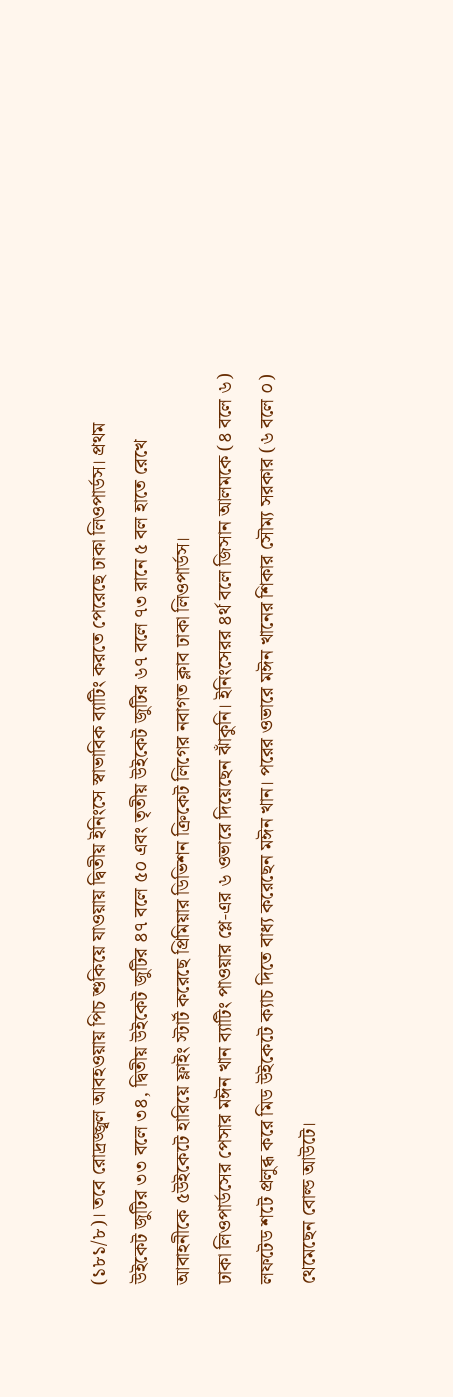(১৮১/৮)। তবে রোদ্রজ্জ্বল আবহওয়ায় পিচ শুকিয়ে যাওয়ায় দ্বিতীয় ইনিংসে স্বাভাবিক ব্যাটিং করতে পেরেছে ঢাকা লিওপার্ডস। প্রথম উইকেট জুটির ৩৩ বলে ৩৪, দ্বিতীয় উইকেট জুটির ৪৭ বলে ৫০ এবং তৃতীয় উইকেট জুটির ৬৭ বলে ৭৩ রানে ৫ বল হাতে রেখে আবাহনীকে ৫উইকেটে হারিয়ে ফ্লাইং স্টার্ট করেছে প্রিমিয়ার ডিভিশন ক্রিকেট লিগের নবাগত ক্লাব ঢাকা লিওপার্ডস।
ঢাকা লিওপার্ডসের পেসার মঈন খান ব্যাটিং পাওয়ার প্লে-এর ৬ ওভারে দিয়েছেন ঝাঁকুনি। ইনিংসেরর ৪র্থ বলে জিসান আলমকে (৪ বলে ৬) লফটেড শটে প্রলুব্ধ করে মিড উইকেটে ক্যাচ দিতে বাধ্য করেছেন মঈন খান। পরের ওভারে মঈন খানের শিকার সৌম্য সরকার (৬ বলে ০) থেমেছেন বোল্ড আউটে।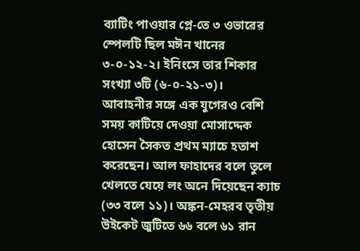ব্যাটিং পাওয়ার প্লে-তে ৩ ওভারের স্পেলটি ছিল মঈন খানের ৩-০-১২-২। ইনিংসে তার শিকার সংখ্যা ৩টি (৬-০-২১-৩)।
আবাহনীর সঙ্গে এক যুগেরও বেশি সময় কাটিয়ে দেওয়া মোসাদ্দেক হোসেন সৈকত প্রথম ম্যাচে হতাশ করেছেন। আল ফাহাদের বলে তুলে খেলতে যেয়ে লং অনে দিয়েছেন ক্যাচ (৩৩ বলে ১১)। অঙ্কন-মেহরব তৃতীয় উইকেট জুটিতে ৬৬ বলে ৬১ রান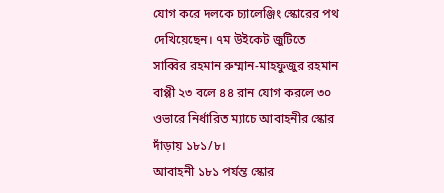যোগ করে দলকে চ্যালেঞ্জিং স্কোরের পথ দেখিয়েছেন। ৭ম উইকেট জুটিতে সাব্বির রহমান রুম্মান-মাহফুজুর রহমান বাপ্পী ২৩ বলে ৪৪ রান যোগ করলে ৩০ ওভারে নির্ধারিত ম্যাচে আবাহনীর স্কোর দাঁড়ায় ১৮১/৮।
আবাহনী ১৮১ পর্যন্ত স্কোর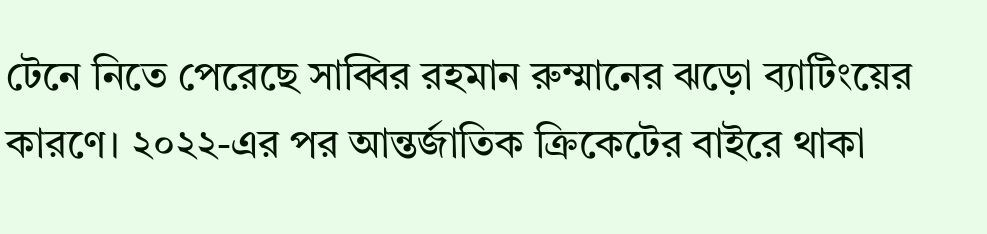টেনে নিতে পেরেছে সাব্বির রহমান রুম্মানের ঝড়ো ব্যাটিংয়ের কারণে। ২০২২-এর পর আন্তর্জাতিক ক্রিকেটের বাইরে থাকা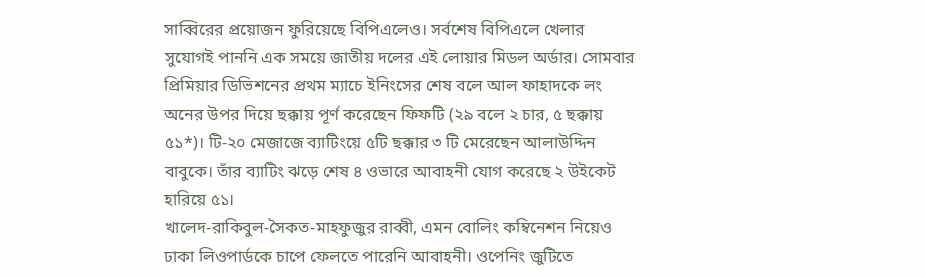সাব্বিরের প্রয়োজন ফুরিয়েছে বিপিএলেও। সর্বশেষ বিপিএলে খেলার সুযোগই পাননি এক সময়ে জাতীয় দলের এই লোয়ার মিডল অর্ডার। সোমবার প্রিমিয়ার ডিভিশনের প্রথম ম্যাচে ইনিংসের শেষ বলে আল ফাহাদকে লং অনের উপর দিয়ে ছক্কায় পূর্ণ করেছেন ফিফটি (২৯ বলে ২ চার, ৫ ছক্কায় ৫১*)। টি-২০ মেজাজে ব্যাটিংয়ে ৫টি ছক্কার ৩ টি মেরেছেন আলাউদ্দিন বাবুকে। তাঁর ব্যাটিং ঝড়ে শেষ ৪ ওভারে আবাহনী যোগ করেছে ২ উইকেট হারিয়ে ৫১।
খালেদ-রাকিবুল-সৈকত-মাহফুজুর রাব্বী, এমন বোলিং কম্বিনেশন নিয়েও ঢাকা লিওপার্ডকে চাপে ফেলতে পারেনি আবাহনী। ওপেনিং জুটিতে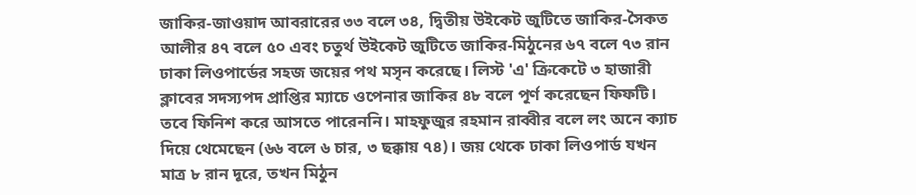জাকির-জাওয়াদ আবরারের ৩৩ বলে ৩৪, দ্বিতীয় উইকেট জুটিতে জাকির-সৈকত আলীর ৪৭ বলে ৫০ এবং চতুর্থ উইকেট জুটিতে জাকির-মিঠুনের ৬৭ বলে ৭৩ রান ঢাকা লিওপার্ডের সহজ জয়ের পথ মসৃন করেছে। লিস্ট 'এ' ক্রিকেটে ৩ হাজারী ক্লাবের সদস্যপদ প্রাপ্তির ম্যাচে ওপেনার জাকির ৪৮ বলে পূর্ণ করেছেন ফিফটি। তবে ফিনিশ করে আসতে পারেননি। মাহফুজুর রহমান রাব্বীর বলে লং অনে ক্যাচ দিয়ে থেমেছেন (৬৬ বলে ৬ চার, ৩ ছক্কায় ৭৪)। জয় থেকে ঢাকা লিওপার্ড যখন মাত্র ৮ রান দূরে, তখন মিঠুন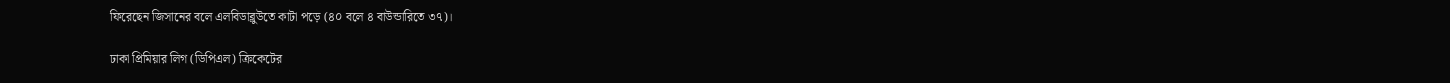ফিরেছেন জিসানের বলে এলবিডাব্লুউতে কাটা পড়ে (৪০ বলে ৪ বাউন্ডারিতে ৩৭)।

ঢাকা প্রিমিয়ার লিগ (ডিপিএল) ক্রিকেটের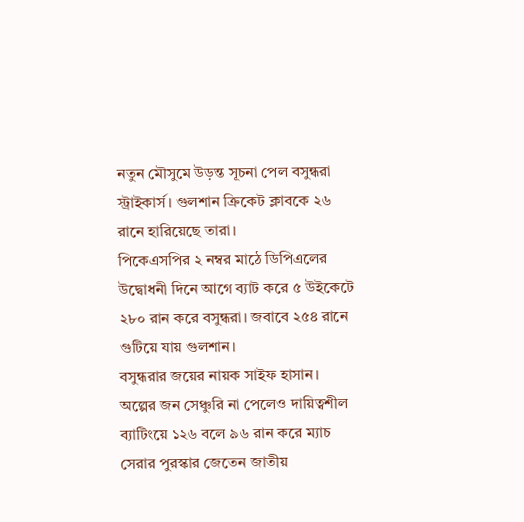নতুন মৌসুমে উড়ন্ত সূচনা পেল বসুন্ধরা স্ট্রাইকার্স। গুলশান ক্রিকেট ক্লাবকে ২৬ রানে হারিয়েছে তারা।
পিকেএসপির ২ নম্বর মাঠে ডিপিএলের উদ্বোধনী দিনে আগে ব্যাট করে ৫ উইকেটে ২৮০ রান করে বসুন্ধরা। জবাবে ২৫৪ রানে গুটিয়ে যায় গুলশান।
বসুন্ধরার জয়ের নায়ক সাইফ হাসান। অল্পের জন সেঞ্চুরি না পেলেও দায়িত্বশীল ব্যাটিংয়ে ১২৬ বলে ৯৬ রান করে ম্যাচ সেরার পুরস্কার জেতেন জাতীয়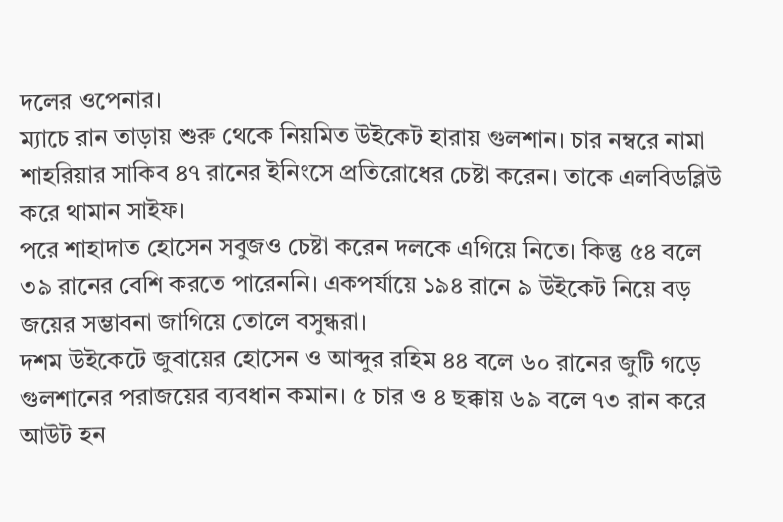দলের ওপেনার।
ম্যাচে রান তাড়ায় শুরু থেকে নিয়মিত উইকেট হারায় গুলশান। চার নম্বরে নামা শাহরিয়ার সাকিব ৪৭ রানের ইনিংসে প্রতিরোধের চেষ্টা করেন। তাকে এলবিডব্লিউ করে থামান সাইফ।
পরে শাহাদাত হোসেন সবুজও চেষ্টা করেন দলকে এগিয়ে নিতে। কিন্তু ৫৪ বলে ৩৯ রানের বেশি করতে পারেননি। একপর্যায়ে ১৯৪ রানে ৯ উইকেট নিয়ে বড় জয়ের সম্ভাবনা জাগিয়ে তোলে বসুন্ধরা।
দশম উইকেটে জুবায়ের হোসেন ও আব্দুর রহিম ৪৪ বলে ৬০ রানের জুটি গড়ে গুলশানের পরাজয়ের ব্যবধান কমান। ৫ চার ও ৪ ছক্কায় ৬৯ বলে ৭৩ রান করে আউট হন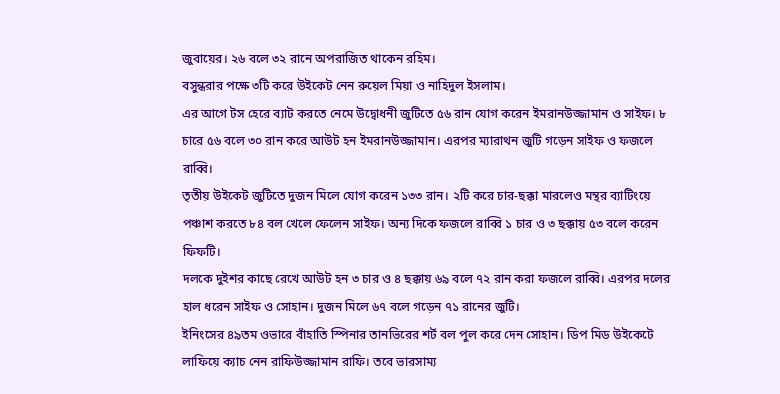জুবায়ের। ২৬ বলে ৩২ রানে অপরাজিত থাকেন রহিম।
বসুন্ধরার পক্ষে ৩টি করে উইকেট নেন রুয়েল মিয়া ও নাহিদুল ইসলাম।
এর আগে টস হেরে ব্যাট করতে নেমে উদ্বোধনী জুটিতে ৫৬ রান যোগ করেন ইমরানউজ্জামান ও সাইফ। ৮ চারে ৫৬ বলে ৩০ রান করে আউট হন ইমরানউজ্জামান। এরপর ম্যারাথন জুটি গড়েন সাইফ ও ফজলে রাব্বি।
তৃতীয় উইকেট জুটিতে দুজন মিলে যোগ করেন ১৩৩ রান। ২টি করে চার-ছক্কা মারলেও মন্থর ব্যাটিংয়ে পঞ্চাশ করতে ৮৪ বল খেলে ফেলেন সাইফ। অন্য দিকে ফজলে রাব্বি ১ চার ও ৩ ছক্কায় ৫৩ বলে করেন ফিফটি।
দলকে দুইশর কাছে রেখে আউট হন ৩ চার ও ৪ ছক্কায় ৬৯ বলে ৭২ রান করা ফজলে রাব্বি। এরপর দলের হাল ধরেন সাইফ ও সোহান। দুজন মিলে ৬৭ বলে গড়েন ৭১ রানের জুটি।
ইনিংসের ৪৯তম ওভারে বাঁহাতি স্পিনার তানভিরের শর্ট বল পুল করে দেন সোহান। ডিপ মিড উইকেটে লাফিয়ে ক্যাচ নেন রাফিউজ্জামান রাফি। তবে ভারসাম্য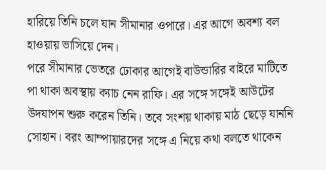হারিয়ে তিনি চলে যান সীমানার ওপারে। এর আগে অবশ্য বল হাওয়ায় ভাসিয়ে দেন।
পরে সীমানার ভেতরে ঢোকার আগেই বাউন্ডারির বাইরে মাটিতে পা থাকা অবস্থায় ক্যাচ নেন রাফি। এর সঙ্গে সঙ্গেই আউটের উদযাপন শুরু করেন তিনি। তবে সংশয় থাকায় মাঠ ছেড়ে যাননি সোহান। বরং আম্পায়ারদের সঙ্গে এ নিয়ে কথা বলতে থাকেন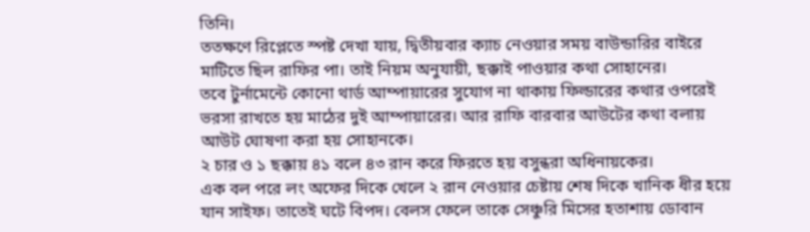তিনি।
ততক্ষণে রিপ্লেতে স্পষ্ট দেখা যায়, দ্বিতীয়বার ক্যাচ নেওয়ার সময় বাউন্ডারির বাইরে মাটিতে ছিল রাফির পা। তাই নিয়ম অনুযায়ী, ছক্কাই পাওয়ার কথা সোহানের।
তবে টুর্নামেন্টে কোনো থার্ড আম্পায়ারের সুযোগ না থাকায় ফিল্ডারের কথার ওপরেই ভরসা রাখতে হয় মাঠের দুই আম্পায়ারের। আর রাফি বারবার আউটের কথা বলায় আউট ঘোষণা করা হয় সোহানকে।
২ চার ও ১ ছক্কায় ৪১ বলে ৪৩ রান করে ফিরতে হয় বসুন্ধরা অধিনায়কের।
এক বল পরে লং অফের দিকে খেলে ২ রান নেওয়ার চেষ্টায় শেষ দিকে খানিক ধীর হয়ে যান সাইফ। তাতেই ঘটে বিপদ। বেলস ফেলে তাকে সেঞ্চুরি মিসের হতাশায় ডোবান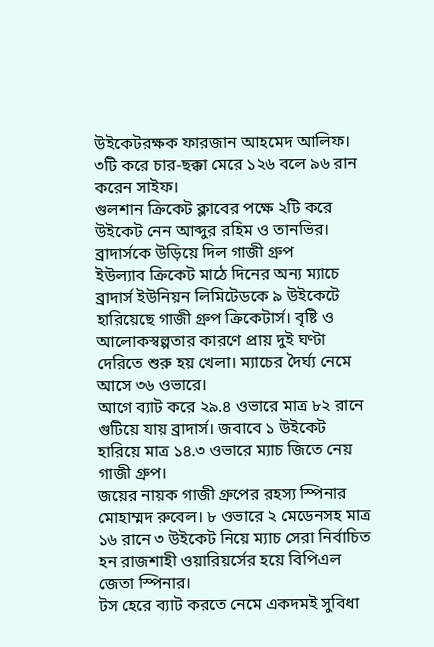উইকেটরক্ষক ফারজান আহমেদ আলিফ।
৩টি করে চার-ছক্কা মেরে ১২৬ বলে ৯৬ রান করেন সাইফ।
গুলশান ক্রিকেট ক্লাবের পক্ষে ২টি করে উইকেট নেন আব্দুর রহিম ও তানভির।
ব্রাদার্সকে উড়িয়ে দিল গাজী গ্রুপ
ইউল্যাব ক্রিকেট মাঠে দিনের অন্য ম্যাচে ব্রাদার্স ইউনিয়ন লিমিটেডকে ৯ উইকেটে হারিয়েছে গাজী গ্রুপ ক্রিকেটার্স। বৃষ্টি ও আলোকস্বল্পতার কারণে প্রায় দুই ঘণ্টা দেরিতে শুরু হয় খেলা। ম্যাচের দৈর্ঘ্য নেমে আসে ৩৬ ওভারে।
আগে ব্যাট করে ২৯.৪ ওভারে মাত্র ৮২ রানে গুটিয়ে যায় ব্রাদার্স। জবাবে ১ উইকেট হারিয়ে মাত্র ১৪.৩ ওভারে ম্যাচ জিতে নেয় গাজী গ্রুপ।
জয়ের নায়ক গাজী গ্রুপের রহস্য স্পিনার মোহাম্মদ রুবেল। ৮ ওভারে ২ মেডেনসহ মাত্র ১৬ রানে ৩ উইকেট নিয়ে ম্যাচ সেরা নির্বাচিত হন রাজশাহী ওয়ারিয়র্সের হয়ে বিপিএল জেতা স্পিনার।
টস হেরে ব্যাট করতে নেমে একদমই সুবিধা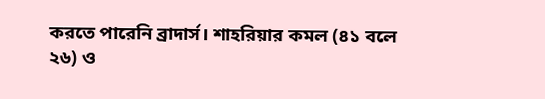করতে পারেনি ব্রাদার্স। শাহরিয়ার কমল (৪১ বলে ২৬) ও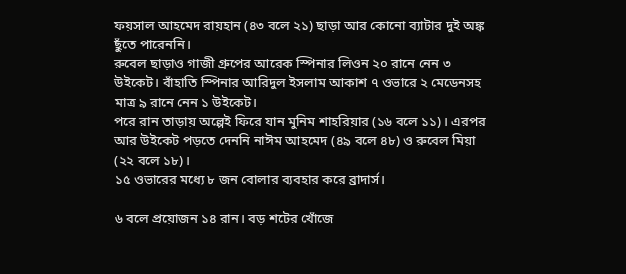ফয়সাল আহমেদ রায়হান (৪৩ বলে ২১) ছাড়া আর কোনো ব্যাটার দুই অঙ্ক ছুঁতে পারেননি।
রুবেল ছাড়াও গাজী গ্রুপের আরেক স্পিনার লিওন ২০ রানে নেন ৩ উইকেট। বাঁহাতি স্পিনার আরিদুল ইসলাম আকাশ ৭ ওভারে ২ মেডেনসহ মাত্র ৯ রানে নেন ১ উইকেট।
পরে রান তাড়ায় অল্পেই ফিরে যান মুনিম শাহরিয়ার (১৬ বলে ১১)। এরপর আর উইকেট পড়তে দেননি নাঈম আহমেদ (৪৯ বলে ৪৮) ও রুবেল মিয়া (২২ বলে ১৮)।
১৫ ওভারের মধ্যে ৮ জন বোলার ব্যবহার করে ব্রাদার্স।

৬ বলে প্রয়োজন ১৪ রান। বড় শটের খোঁজে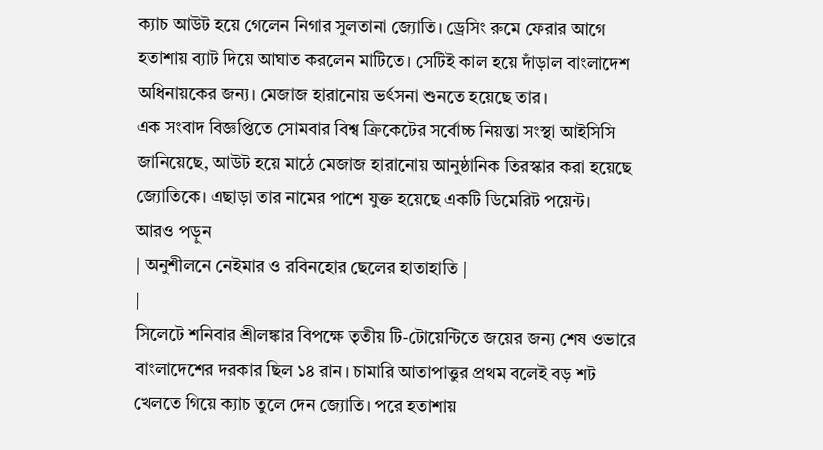ক্যাচ আউট হয়ে গেলেন নিগার সুলতানা জ্যোতি। ড্রেসিং রুমে ফেরার আগে হতাশায় ব্যাট দিয়ে আঘাত করলেন মাটিতে। সেটিই কাল হয়ে দাঁড়াল বাংলাদেশ অধিনায়কের জন্য। মেজাজ হারানোয় ভর্ৎসনা শুনতে হয়েছে তার।
এক সংবাদ বিজ্ঞপ্তিতে সোমবার বিশ্ব ক্রিকেটের সর্বোচ্চ নিয়ন্তা সংস্থা আইসিসি জানিয়েছে, আউট হয়ে মাঠে মেজাজ হারানোয় আনুষ্ঠানিক তিরস্কার করা হয়েছে জ্যোতিকে। এছাড়া তার নামের পাশে যুক্ত হয়েছে একটি ডিমেরিট পয়েন্ট।
আরও পড়ুন
| অনুশীলনে নেইমার ও রবিনহোর ছেলের হাতাহাতি |
|
সিলেটে শনিবার শ্রীলঙ্কার বিপক্ষে তৃতীয় টি-টোয়েন্টিতে জয়ের জন্য শেষ ওভারে বাংলাদেশের দরকার ছিল ১৪ রান। চামারি আতাপাত্তুর প্রথম বলেই বড় শট খেলতে গিয়ে ক্যাচ তুলে দেন জ্যোতি। পরে হতাশায়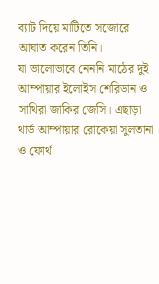ব্যাট দিয়ে মাটিতে সজোরে আঘাত করেন তিনি।
যা ভালোভাবে নেননি মাঠের দুই আম্পায়ার ইলোইস শেরিডান ও সাথিরা জাকির জেসি। এছাড়া থার্ড আম্পায়ার রোকেয়া সুলতানা ও ফোর্থ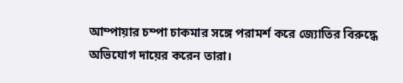আম্পায়ার চম্পা চাকমার সঙ্গে পরামর্শ করে জ্যোতির বিরুদ্ধে অভিযোগ দায়ের করেন তারা।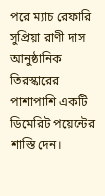পরে ম্যাচ রেফারি সুপ্রিয়া রাণী দাস আনুষ্ঠানিক তিরস্কারের পাশাপাশি একটি ডিমেরিট পয়েন্টের শাস্তি দেন।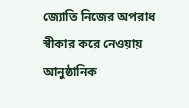জ্যোতি নিজের অপরাধ স্বীকার করে নেওয়ায় আনুষ্ঠানিক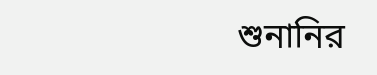শুনানির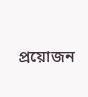প্রয়োজন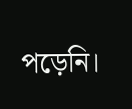পড়েনি।